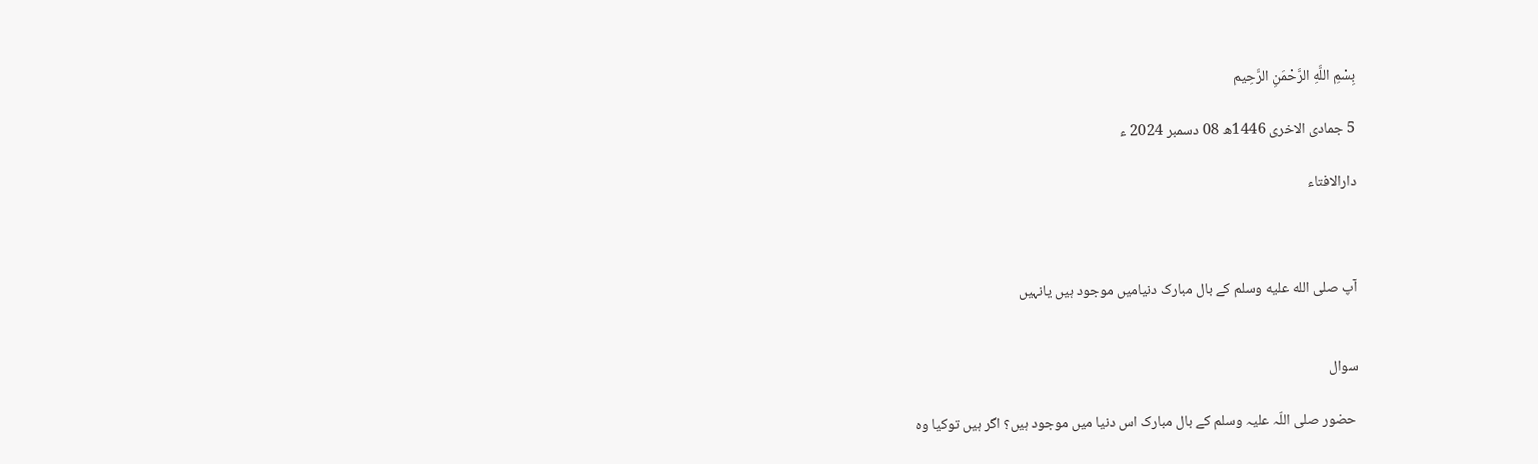بِسْمِ اللَّهِ الرَّحْمَنِ الرَّحِيم

5 جمادى الاخرى 1446ھ 08 دسمبر 2024 ء

دارالافتاء



آپ صلى الله عليه وسلم کے بال مبارک دنیامیں موجود ہیں یانہیں


سوال

 حضور صلی اللّہ علیہ وسلم کے بال مبارک اس دنیا میں موجود ہیں؟ اگر ہیں توکیا وہ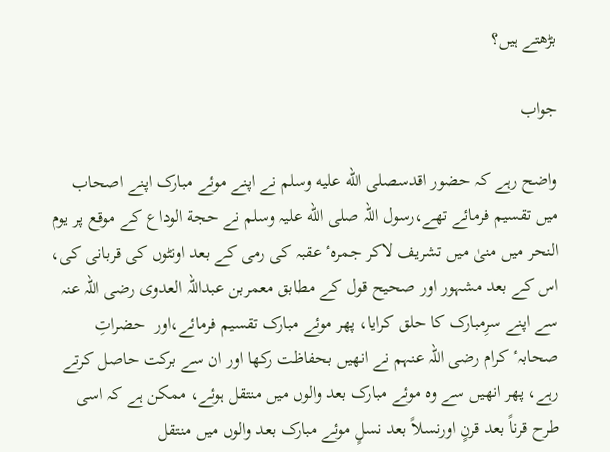بڑھتے ہیں؟

جواب

واضح رہے کہ حضور اقدسصلى الله عليه وسلم نے اپنے موئے مبارک اپنے اصحاب میں تقسیم فرمائے تھے،رسول اللہ صلى الله علیہ وسلم نے حجة الوداع کے موقع پر یوم النحر میں منیٰ میں تشریف لاکر جمرہٴ عقبہ کی رمی کے بعد اونٹوں کی قربانی کی، اس کے بعد مشہور اور صحیح قول کے مطابق معمربن عبداللہ العدوی رضی اللہ عنہ سے اپنے سرِمبارک کا حلق کرایا، پھر موئے مبارک تقسیم فرمائے،اور  حضراتِ صحابہٴ کرام رضی اللہ عنہم نے انھیں بحفاظت رکھا اور ان سے برکت حاصل کرتے رہے، پھر انھیں سے وہ موئے مبارک بعد والوں میں منتقل ہوئے، ممکن ہے کہ اسی طرح قرناً بعد قرنٍ اورنسلاً بعد نسلٍ موئے مبارک بعد والوں میں منتقل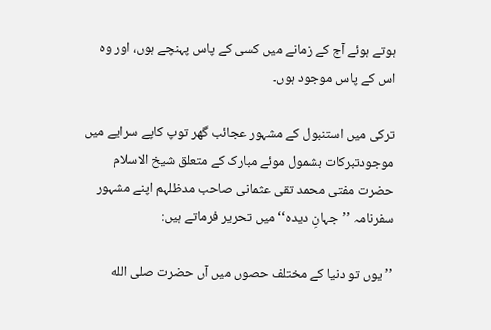ہوتے ہوئے آج کے زمانے میں کسی کے پاس پہنچے ہوں، اور وہ اس کے پاس موجود ہوں۔

ترکی میں استنبول کے مشہور عجائب گھر توپ کاپے سرایے میں موجودتبرکات بشمول موئے مبارک کے متعلق شیخ الاسلام حضرت مفتی محمد تقی عثمانی صاحب مدظلہم اپنے مشہور سفرنامہ ’’جہانِ دیدہ‘‘ میں تحریر فرماتے ہیں:

’’یوں تو دنیا کے مختلف حصوں میں آں حضرت صلى الله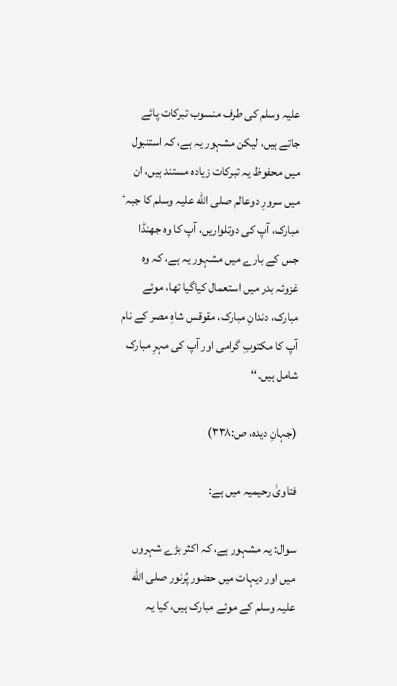علیہ وسلم کی طرف منسوب تبرکات پائے جاتے ہیں، لیکن مشہور یہ ہے، کہ استنبول میں محفوظ یہ تبرکات زیادہ مستند ہیں، ان میں سرورِ دوعالم صلى الله علیہ وسلم کا جبہٴ مبارک، آپ کی دوتلواریں، آپ کا وہ جھنڈا جس کے بارے میں مشہور یہ ہے، کہ وہ غزوئہ بدر میں استعمال کیاگیا تھا، موئے مبارک، دندانِ مبارک، مقوقس شاہِ مصر کے نام آپ کا مکتوبِ گرامی اور آپ کی مہرِ مبارک شامل ہیں۔‘‘

(جہانِ دیدہ، ص:۳۳۸)

فتاویٰ رحیمیہ میں ہے:

سوال: یہ مشہور ہے، کہ اکثر بڑے شہروں میں اور دیہات میں حضور پُرنور صلى الله علیہ وسلم کے موئے مبارک ہیں، کیا یہ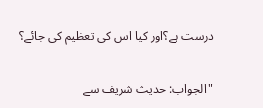درست ہے؟اور کیا اس کی تعظیم کی جائے؟

"الجواب: حدیث شریف سے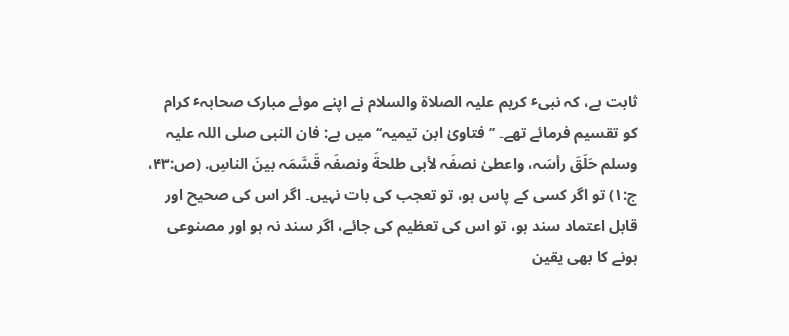ثابت ہے، کہ نبیٴ کریم علیہ الصلاة والسلام نے اپنے موئے مبارک صحابہٴ کرام کو تقسیم فرمائے تھے۔ ’’فتاویٰ ابن تیمیہ‘‘ میں ہے: فان النبی صلی اللہ علیہ وسلم حَلَقَ رأسَہ، واعطیٰ نصفَہ لأبی طلحةَ ونصفَہ قَسَّمَہ بینَ الناسِ. (ص:۴۳، ج:۱) تو اگر کسی کے پاس ہو، تو تعجب کی بات نہیں۔ اگر اس کی صحیح اور قابل اعتماد سند ہو، تو اس کی تعظیم کی جائے، اگر سند نہ ہو اور مصنوعی ہونے کا بھی یقین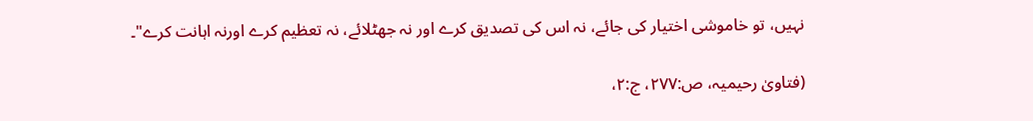نہیں، تو خاموشی اختیار کی جائے، نہ اس کی تصدیق کرے اور نہ جھٹلائے، نہ تعظیم کرے اورنہ اہانت کرے"۔

(فتاویٰ رحیمیہ، ص:۲۷۷، ج:۲،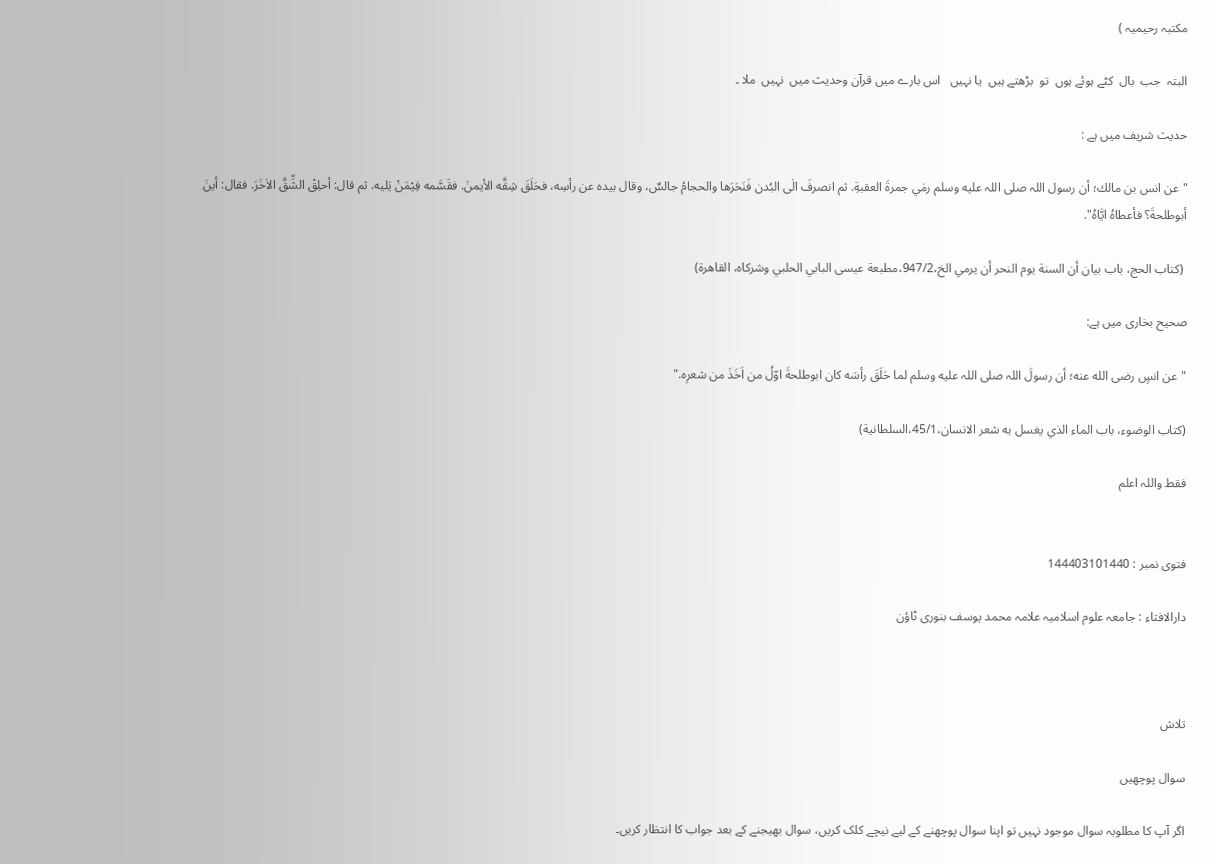مکتبہ رحیمیہ )

البتہ  جب  بال  کٹے ہوئے ہوں  تو  بڑھتے ہیں  یا نہیں   اس بارے میں قرآن وحدیث میں  نہیں  ملا ۔

حدیث شریف میں ہے :

"عن انس بن مالك؛ أن رسول اللہ صلی اللہ علیه وسلم رمٰي جمرةَ العقبةِ. ثم انصرفَ الٰی البُدن فَنَحَرَها والحجامُ جالسٌ، وقال بیدہ عن رأسِه، فحَلَقَ شِقَّه الأیمنَ. فقَسَّمه فِیْمَنْ یَلیه. ثم قال: أحلِقْ الشِّقَّ الاٰخَرَ. فقال: أینَ أبوطلحةَ؟ فأعطاہُ ایَّاہُ".

 (کتاب الحج، باب بیان أن السنة یوم النحر أن یرمي الخ،947/2،مطبعة عيسى البابي الحلبي وشركاه، القاهرة)

صحیح بخاری میں ہے:

"عن انسٍ رضى الله عنه؛ أن رسولَ اللہ صلی اللہ علیه وسلم لما حَلَقَ رأسَه کان ابوطلحةَ اوّلُ من اَخَذَ من شعرِہ."

(کتاب الوضوء، باب الماء الذي یغسل به شعر الانسان،45/1،السلطانية)

فقط واللہ اعلم


فتوی نمبر : 144403101440

دارالافتاء : جامعہ علوم اسلامیہ علامہ محمد یوسف بنوری ٹاؤن



تلاش

سوال پوچھیں

اگر آپ کا مطلوبہ سوال موجود نہیں تو اپنا سوال پوچھنے کے لیے نیچے کلک کریں، سوال بھیجنے کے بعد جواب کا انتظار کریں۔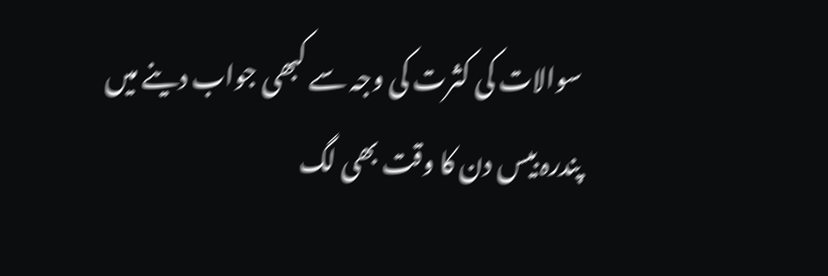سوالات کی کثرت کی وجہ سے کبھی جواب دینے میں پندرہ بیس دن کا وقت بھی لگ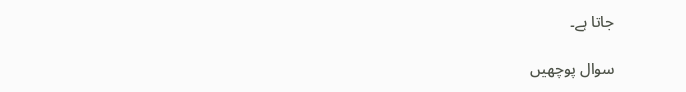جاتا ہے۔

سوال پوچھیں